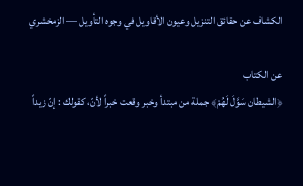الكشاف عن حقائق التنزيل وعيون الأقاويل في وجوه التأويل — الزمخشري

عن الكتاب
﴿الشيطان سَوَّلَ لَهُمْ﴾ جملة من مبتدأ وخبر وقعت خبراً لأنّ، كقولك : إنّ زيداً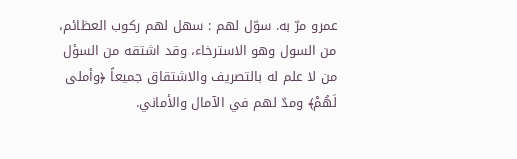عمرو مرّ به. سوّل لهم : سهل لهم ركوب العظائم، من السول وهو الاسترخاء، وقد اشتقه من السؤل من لا علم له بالتصريف والاشتقاق جميعاً ﴿وأملى لَهُمْ﴾ ومدّ لهم في الآمال والأماني.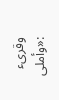وقرىء :«وأملى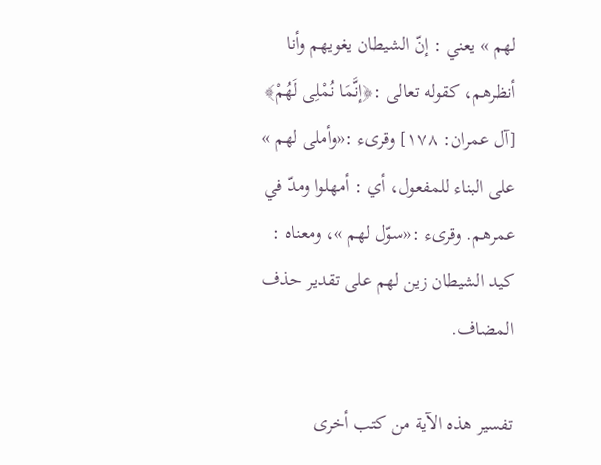لهم » يعني : إنّ الشيطان يغويهم وأنا أنظرهم، كقوله تعالى :﴿إنَّمَا نُمْلِى لَهُمْ﴾ [آل عمران: ١٧٨] وقرىء :«وأملى لهم » على البناء للمفعول، أي : أمهلوا ومدّ في عمرهم. وقرىء :«سوّل لهم »، ومعناه : كيد الشيطان زين لهم على تقدير حذف المضاف.

تفسير هذه الآية من كتب أخرى